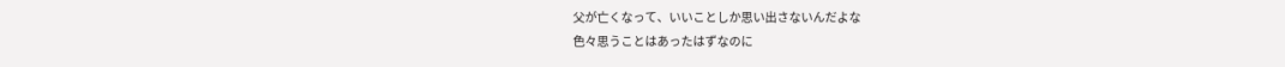父が亡くなって、いいことしか思い出さないんだよな
色々思うことはあったはずなのに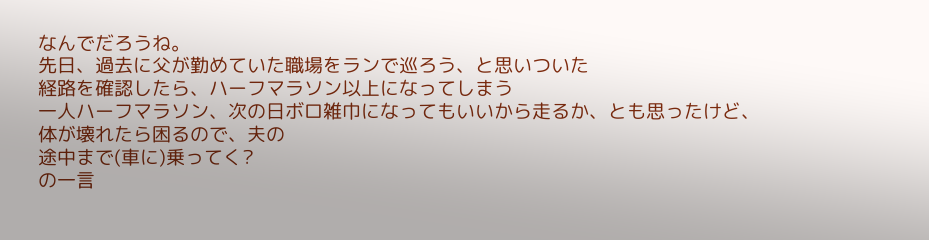なんでだろうね。
先日、過去に父が勤めていた職場をランで巡ろう、と思いついた
経路を確認したら、ハーフマラソン以上になってしまう
一人ハーフマラソン、次の日ボロ雑巾になってもいいから走るか、とも思ったけど、体が壊れたら困るので、夫の
途中まで(車に)乗ってく?
の一言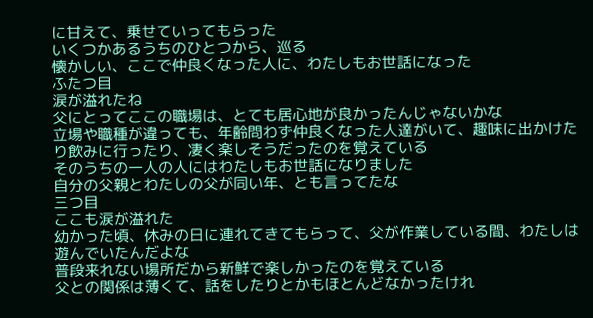に甘えて、乗せていってもらった
いくつかあるうちのひとつから、巡る
懐かしい、ここで仲良くなった人に、わたしもお世話になった
ふたつ目
涙が溢れたね
父にとってここの職場は、とても居心地が良かったんじゃないかな
立場や職種が違っても、年齢問わず仲良くなった人達がいて、趣味に出かけたり飲みに行ったり、凄く楽しそうだったのを覚えている
そのうちの一人の人にはわたしもお世話になりました
自分の父親とわたしの父が同い年、とも言ってたな
三つ目
ここも涙が溢れた
幼かった頃、休みの日に連れてきてもらって、父が作業している間、わたしは遊んでいたんだよな
普段来れない場所だから新鮮で楽しかったのを覚えている
父との関係は薄くて、話をしたりとかもほとんどなかったけれ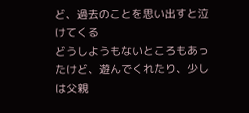ど、過去のことを思い出すと泣けてくる
どうしようもないところもあったけど、遊んでくれたり、少しは父親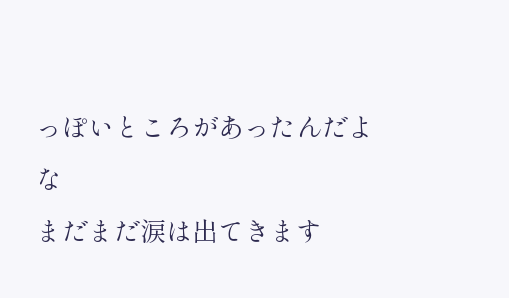っぽいところがあったんだよな
まだまだ涙は出てきます